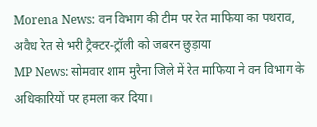Morena News: वन विभाग की टीम पर रेत माफिया का पथराव, अवैध रेत से भरी ट्रैक्टर-ट्रॉली को जबरन छुड़ाया
MP News: सोमवार शाम मुरैना जिले में रेत माफिया ने वन विभाग के अधिकारियों पर हमला कर दिया।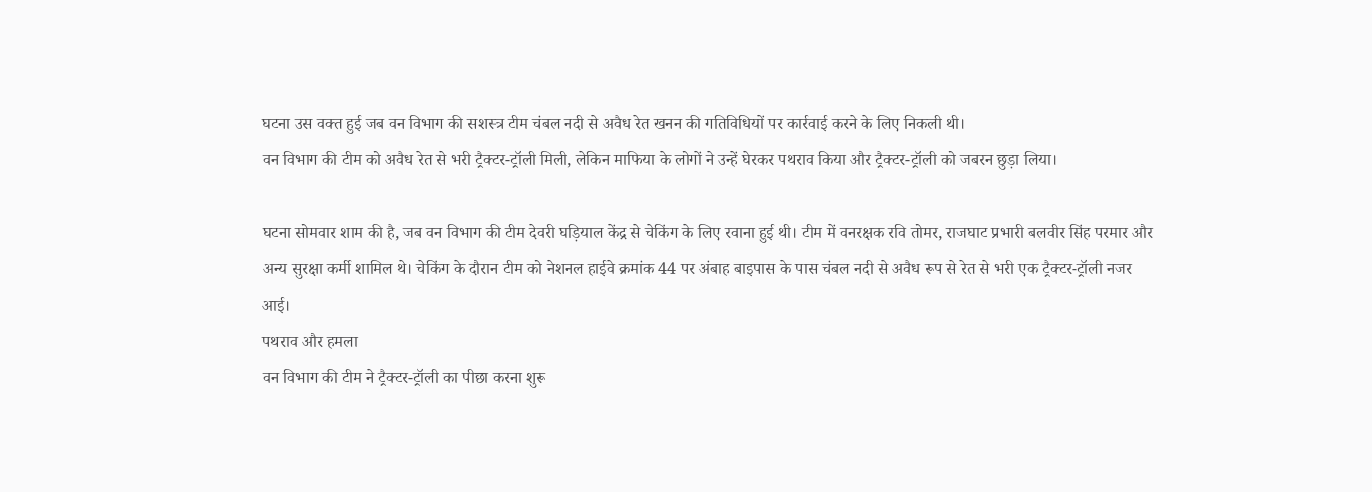घटना उस वक्त हुई जब वन विभाग की सशस्त्र टीम चंबल नदी से अवैध रेत खनन की गतिविधियों पर कार्रवाई करने के लिए निकली थी।
वन विभाग की टीम को अवैध रेत से भरी ट्रैक्टर-ट्रॉली मिली, लेकिन माफिया के लोगों ने उन्हें घेरकर पथराव किया और ट्रैक्टर-ट्रॉली को जबरन छुड़ा लिया।

घटना सोमवार शाम की है, जब वन विभाग की टीम देवरी घड़ियाल केंद्र से चेकिंग के लिए रवाना हुई थी। टीम में वनरक्षक रवि तोमर, राजघाट प्रभारी बलवीर सिंह परमार और अन्य सुरक्षा कर्मी शामिल थे। चेकिंग के दौरान टीम को नेशनल हाईवे क्रमांक 44 पर अंबाह बाइपास के पास चंबल नदी से अवैध रूप से रेत से भरी एक ट्रैक्टर-ट्रॉली नजर आई।
पथराव और हमला
वन विभाग की टीम ने ट्रैक्टर-ट्रॉली का पीछा करना शुरू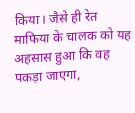किया। जैसे ही रेत माफिया के चालक को यह अहसास हुआ कि वह पकड़ा जाएगा,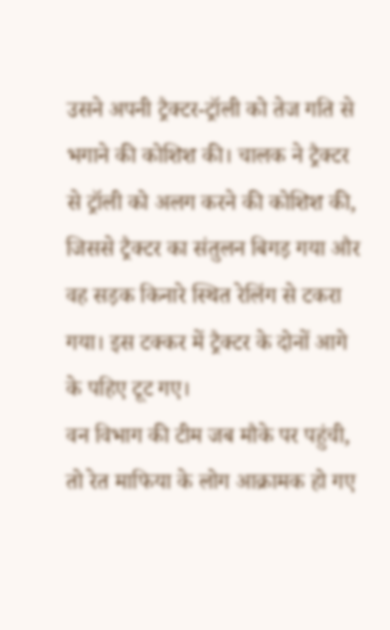उसने अपनी ट्रैक्टर-ट्रॉली को तेज गति से भगाने की कोशिश की। चालक ने ट्रैक्टर से ट्रॉली को अलग करने की कोशिश की, जिससे ट्रैक्टर का संतुलन बिगड़ गया और वह सड़क किनारे स्थित रेलिंग से टकरा गया। इस टक्कर में ट्रैक्टर के दोनों आगे के पहिए टूट गए।
वन विभाग की टीम जब मौके पर पहुंची, तो रेत माफिया के लोग आक्रामक हो गए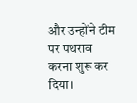और उन्होंने टीम पर पथराव करना शुरू कर दिया।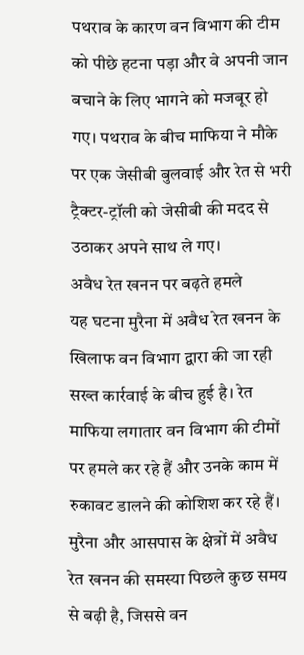पथराव के कारण वन विभाग की टीम को पीछे हटना पड़ा और वे अपनी जान बचाने के लिए भागने को मजबूर हो गए। पथराव के बीच माफिया ने मौके पर एक जेसीबी बुलवाई और रेत से भरी ट्रैक्टर-ट्रॉली को जेसीबी की मदद से उठाकर अपने साथ ले गए।
अवैध रेत खनन पर बढ़ते हमले
यह घटना मुरैना में अवैध रेत खनन के खिलाफ वन विभाग द्वारा की जा रही सख्त कार्रवाई के बीच हुई है। रेत माफिया लगातार वन विभाग की टीमों पर हमले कर रहे हैं और उनके काम में रुकावट डालने की कोशिश कर रहे हैं। मुरैना और आसपास के क्षेत्रों में अवैध रेत खनन की समस्या पिछले कुछ समय से बढ़ी है, जिससे वन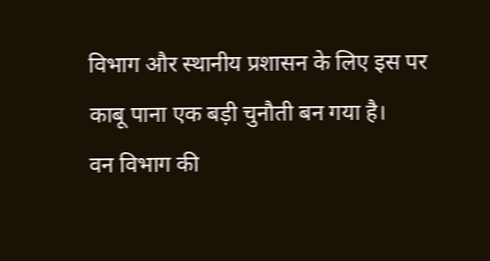विभाग और स्थानीय प्रशासन के लिए इस पर काबू पाना एक बड़ी चुनौती बन गया है।
वन विभाग की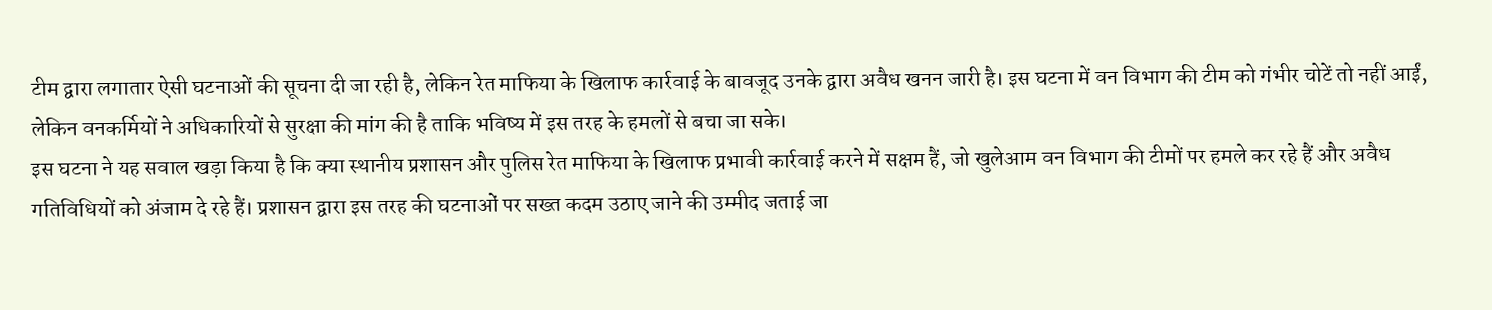टीम द्वारा लगातार ऐसी घटनाओं की सूचना दी जा रही है, लेकिन रेत माफिया के खिलाफ कार्रवाई के बावजूद उनके द्वारा अवैध खनन जारी है। इस घटना में वन विभाग की टीम को गंभीर चोटें तो नहीं आईं, लेकिन वनकर्मियों ने अधिकारियों से सुरक्षा की मांग की है ताकि भविष्य में इस तरह के हमलों से बचा जा सके।
इस घटना ने यह सवाल खड़ा किया है कि क्या स्थानीय प्रशासन और पुलिस रेत माफिया के खिलाफ प्रभावी कार्रवाई करने में सक्षम हैं, जो खुलेआम वन विभाग की टीमों पर हमले कर रहे हैं और अवैध गतिविधियों को अंजाम दे रहे हैं। प्रशासन द्वारा इस तरह की घटनाओं पर सख्त कदम उठाए जाने की उम्मीद जताई जा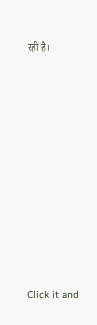रही है।












Click it and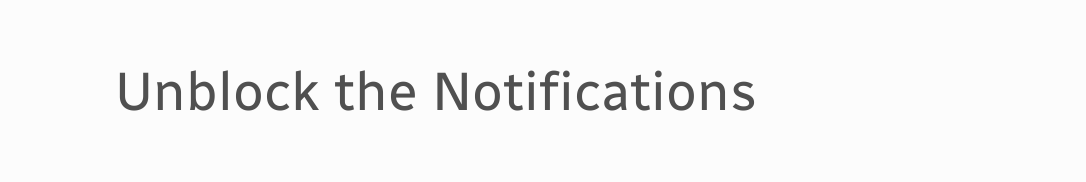Unblock the Notifications